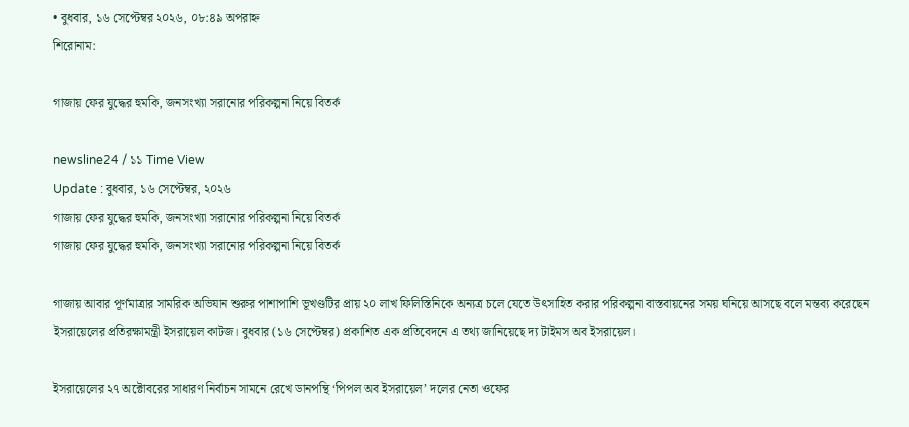• বুধবার, ১৬ সেপ্টেম্বর ২০২৬, ০৮:৪৯ অপরাহ্ন
শিরোনাম:

গাজায় ফের যুদ্ধের হুমকি, জনসংখ্যা সরানোর পরিকল্পনা নিয়ে বিতর্ক

newsline24 / ১১ Time View
Update : বুধবার, ১৬ সেপ্টেম্বর, ২০২৬
গাজায় ফের যুদ্ধের হুমকি, জনসংখ্যা সরানোর পরিকল্পনা নিয়ে বিতর্ক
গাজায় ফের যুদ্ধের হুমকি, জনসংখ্যা সরানোর পরিকল্পনা নিয়ে বিতর্ক

গাজায় আবার পূর্ণমাত্রার সামরিক অভিযান শুরুর পাশাপাশি ভূখণ্ডটির প্রায় ২০ লাখ ফিলিস্তিনিকে অন্যত্র চলে যেতে উৎসাহিত করার পরিকল্পনা বাস্তবায়নের সময় ঘনিয়ে আসছে বলে মন্তব্য করেছেন ইসরায়েলের প্রতিরক্ষামন্ত্রী ইসরায়েল কাটজ। বুধবার (১৬ সেপ্টেম্বর) প্রকাশিত এক প্রতিবেদনে এ তথ্য জানিয়েছে দ্য টাইমস অব ইসরায়েল।

ইসরায়েলের ২৭ অক্টোবরের সাধারণ নির্বাচন সামনে রেখে ডানপন্থি ‘পিপল অব ইসরায়েল’ দলের নেতা ওফের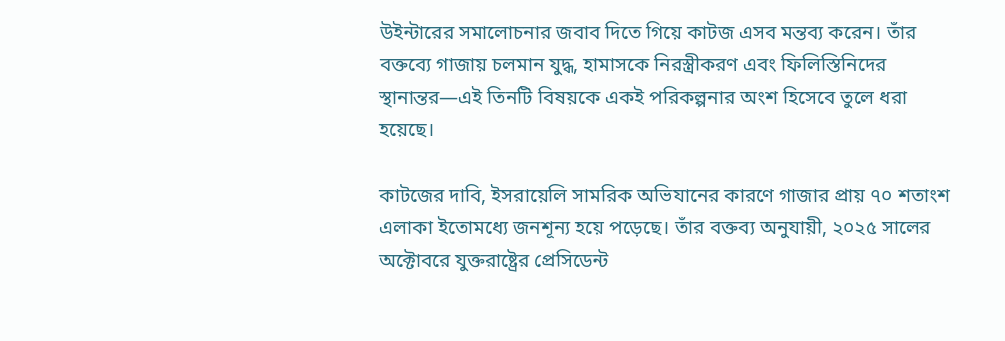উইন্টারের সমালোচনার জবাব দিতে গিয়ে কাটজ এসব মন্তব্য করেন। তাঁর বক্তব্যে গাজায় চলমান যুদ্ধ, হামাসকে নিরস্ত্রীকরণ এবং ফিলিস্তিনিদের স্থানান্তর—এই তিনটি বিষয়কে একই পরিকল্পনার অংশ হিসেবে তুলে ধরা হয়েছে।

কাটজের দাবি, ইসরায়েলি সামরিক অভিযানের কারণে গাজার প্রায় ৭০ শতাংশ এলাকা ইতোমধ্যে জনশূন্য হয়ে পড়েছে। তাঁর বক্তব্য অনুযায়ী, ২০২৫ সালের অক্টোবরে যুক্তরাষ্ট্রের প্রেসিডেন্ট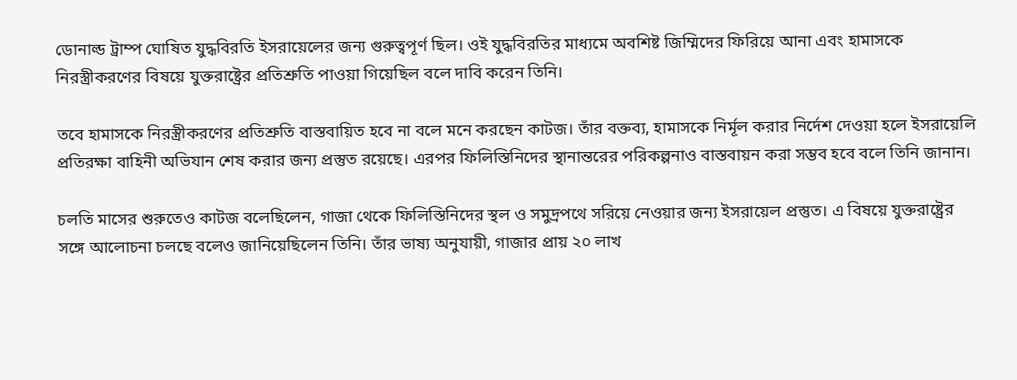ডোনাল্ড ট্রাম্প ঘোষিত যুদ্ধবিরতি ইসরায়েলের জন্য গুরুত্বপূর্ণ ছিল। ওই যুদ্ধবিরতির মাধ্যমে অবশিষ্ট জিম্মিদের ফিরিয়ে আনা এবং হামাসকে নিরস্ত্রীকরণের বিষয়ে যুক্তরাষ্ট্রের প্রতিশ্রুতি পাওয়া গিয়েছিল বলে দাবি করেন তিনি।

তবে হামাসকে নিরস্ত্রীকরণের প্রতিশ্রুতি বাস্তবায়িত হবে না বলে মনে করছেন কাটজ। তাঁর বক্তব্য, হামাসকে নির্মূল করার নির্দেশ দেওয়া হলে ইসরায়েলি প্রতিরক্ষা বাহিনী অভিযান শেষ করার জন্য প্রস্তুত রয়েছে। এরপর ফিলিস্তিনিদের স্থানান্তরের পরিকল্পনাও বাস্তবায়ন করা সম্ভব হবে বলে তিনি জানান।

চলতি মাসের শুরুতেও কাটজ বলেছিলেন, গাজা থেকে ফিলিস্তিনিদের স্থল ও সমুদ্রপথে সরিয়ে নেওয়ার জন্য ইসরায়েল প্রস্তুত। এ বিষয়ে যুক্তরাষ্ট্রের সঙ্গে আলোচনা চলছে বলেও জানিয়েছিলেন তিনি। তাঁর ভাষ্য অনুযায়ী, গাজার প্রায় ২০ লাখ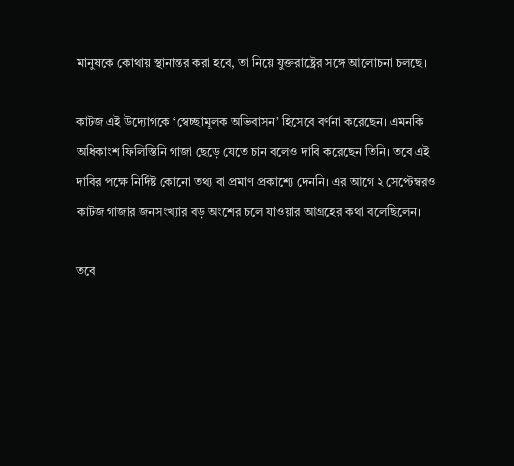মানুষকে কোথায় স্থানান্তর করা হবে, তা নিয়ে যুক্তরাষ্ট্রের সঙ্গে আলোচনা চলছে।

কাটজ এই উদ্যোগকে ‘স্বেচ্ছামূলক অভিবাসন’ হিসেবে বর্ণনা করেছেন। এমনকি অধিকাংশ ফিলিস্তিনি গাজা ছেড়ে যেতে চান বলেও দাবি করেছেন তিনি। তবে এই দাবির পক্ষে নির্দিষ্ট কোনো তথ্য বা প্রমাণ প্রকাশ্যে দেননি। এর আগে ২ সেপ্টেম্বরও কাটজ গাজার জনসংখ্যার বড় অংশের চলে যাওয়ার আগ্রহের কথা বলেছিলেন।

তবে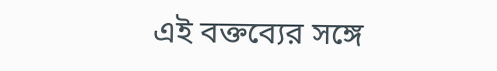এই বক্তব্যের সঙ্গে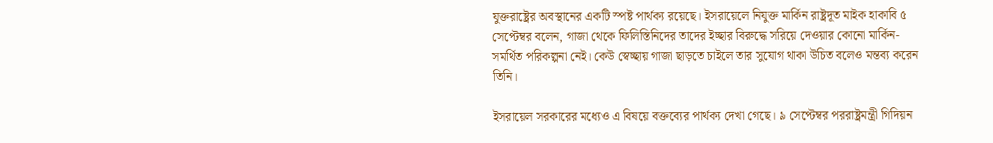যুক্তরাষ্ট্রের অবস্থানের একটি স্পষ্ট পার্থক্য রয়েছে। ইসরায়েলে নিযুক্ত মার্কিন রাষ্ট্রদূত মাইক হাকাবি ৫ সেপ্টেম্বর বলেন, গাজা থেকে ফিলিস্তিনিদের তাদের ইচ্ছার বিরুদ্ধে সরিয়ে দেওয়ার কোনো মার্কিন-সমর্থিত পরিকল্পনা নেই। কেউ স্বেচ্ছায় গাজা ছাড়তে চাইলে তার সুযোগ থাকা উচিত বলেও মন্তব্য করেন তিনি।

ইসরায়েল সরকারের মধ্যেও এ বিষয়ে বক্তব্যের পার্থক্য দেখা গেছে। ৯ সেপ্টেম্বর পররাষ্ট্রমন্ত্রী গিদিয়ন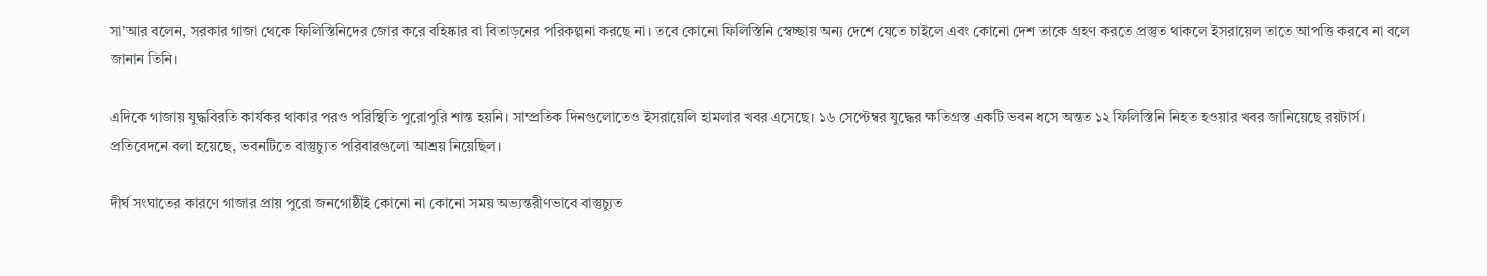সা’আর বলেন, সরকার গাজা থেকে ফিলিস্তিনিদের জোর করে বহিষ্কার বা বিতাড়নের পরিকল্পনা করছে না। তবে কোনো ফিলিস্তিনি স্বেচ্ছায় অন্য দেশে যেতে চাইলে এবং কোনো দেশ তাকে গ্রহণ করতে প্রস্তুত থাকলে ইসরায়েল তাতে আপত্তি করবে না বলে জানান তিনি।

এদিকে গাজায় যুদ্ধবিরতি কার্যকর থাকার পরও পরিস্থিতি পুরোপুরি শান্ত হয়নি। সাম্প্রতিক দিনগুলোতেও ইসরায়েলি হামলার খবর এসেছে। ১৬ সেপ্টেম্বর যুদ্ধের ক্ষতিগ্রস্ত একটি ভবন ধসে অন্তত ১২ ফিলিস্তিনি নিহত হওয়ার খবর জানিয়েছে রয়টার্স। প্রতিবেদনে বলা হয়েছে, ভবনটিতে বাস্তুচ্যুত পরিবারগুলো আশ্রয় নিয়েছিল।

দীর্ঘ সংঘাতের কারণে গাজার প্রায় পুরো জনগোষ্ঠীই কোনো না কোনো সময় অভ্যন্তরীণভাবে বাস্তুচ্যুত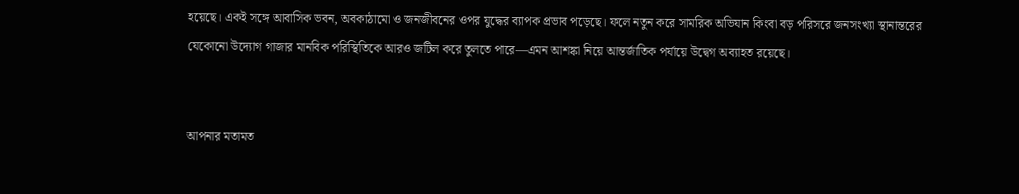হয়েছে। একই সঙ্গে আবাসিক ভবন, অবকাঠামো ও জনজীবনের ওপর যুদ্ধের ব্যাপক প্রভাব পড়েছে। ফলে নতুন করে সামরিক অভিযান কিংবা বড় পরিসরে জনসংখ্যা স্থানান্তরের যেকোনো উদ্যোগ গাজার মানবিক পরিস্থিতিকে আরও জটিল করে তুলতে পারে—এমন আশঙ্কা নিয়ে আন্তর্জাতিক পর্যায়ে উদ্বেগ অব্যাহত রয়েছে।


আপনার মতামত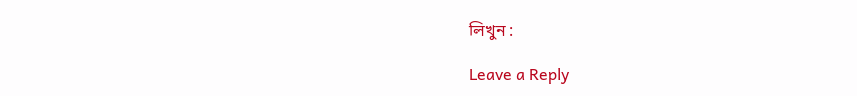লিখুন :

Leave a Reply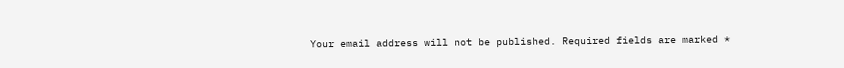Your email address will not be published. Required fields are marked *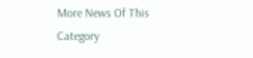More News Of This Category